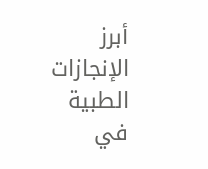أبرز الإنجازات الطبية في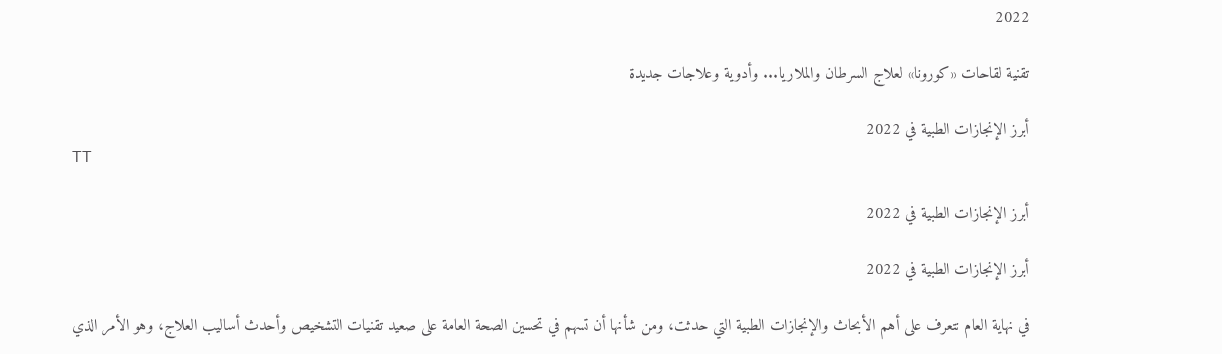2022

تقنية لقاحات «كورونا» لعلاج السرطان والملاريا... وأدوية وعلاجات جديدة

أبرز الإنجازات الطبية في 2022
TT

أبرز الإنجازات الطبية في 2022

أبرز الإنجازات الطبية في 2022

في نهاية العام نتعرف على أهم الأبحاث والإنجازات الطبية التي حدثت، ومن شأنها أن تسهم في تحسين الصحة العامة على صعيد تقنيات التشخيص وأحدث أساليب العلاج، وهو الأمر الذي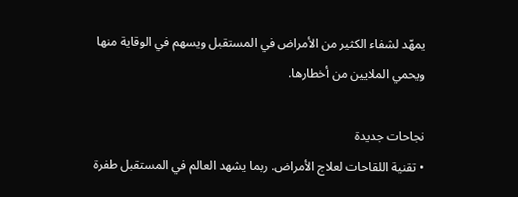يمهّد لشفاء الكثير من الأمراض في المستقبل ويسهم في الوقاية منها ويحمي الملايين من أخطارها.

نجاحات جديدة
• تقنية اللقاحات لعلاج الأمراض. ربما يشهد العالم في المستقبل طفرة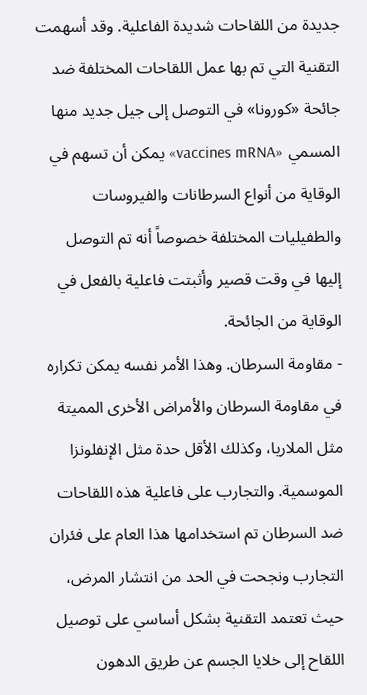جديدة من اللقاحات شديدة الفاعلية. وقد أسهمت التقنية التي تم بها عمل اللقاحات المختلفة ضد جائحة «كورونا» في التوصل إلى جيل جديد منها المسمي «vaccines mRNA» يمكن أن تسهم في الوقاية من أنواع السرطانات والفيروسات والطفيليات المختلفة خصوصاً أنه تم التوصل إليها في وقت قصير وأثبتت فاعلية بالفعل في الوقاية من الجائحة.
- مقاومة السرطان. وهذا الأمر نفسه يمكن تكراره في مقاومة السرطان والأمراض الأخرى المميتة مثل الملاريا، وكذلك الأقل حدة مثل الإنفلونزا الموسمية. والتجارب على فاعلية هذه اللقاحات ضد السرطان تم استخدامها هذا العام على فئران التجارب ونجحت في الحد من انتشار المرض، حيث تعتمد التقنية بشكل أساسي على توصيل اللقاح إلى خلايا الجسم عن طريق الدهون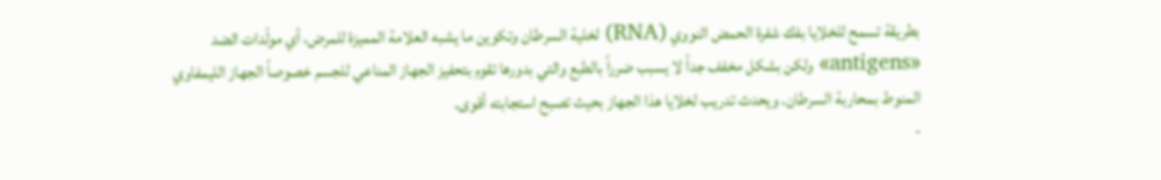بطريقة تسمح للخلايا بفك شفرة الحمض النووي (RNA) لخلية السرطان وتكوين ما يشبه العلامة المميزة للمرض، أي مولّدات الضد «antigens» ولكن بشكل مخفف جداً لا يسبب ضرراً بالطبع والتي بدورها تقوم بتحفيز الجهاز المناعي للجسم خصوصاً الجهاز الليمفاوي المنوط بمحاربة السرطان. ويحدث تدريب لخلايا هذا الجهاز بحيث تصبح استجابته أقوى.
-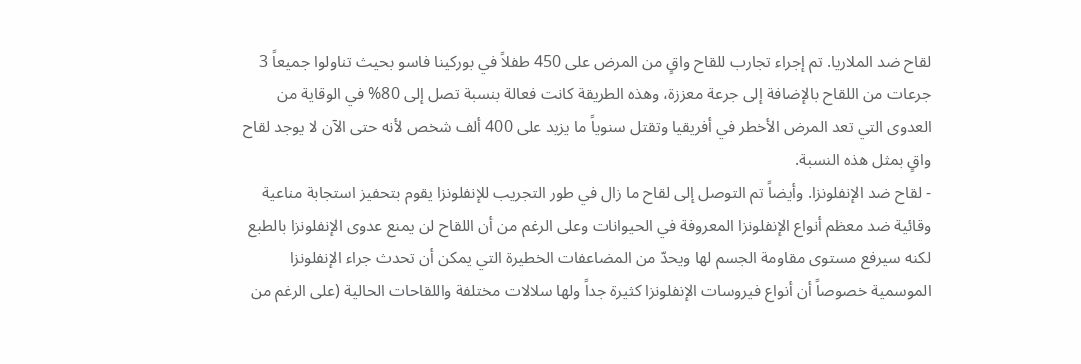لقاح ضد الملاريا. تم إجراء تجارب للقاح واقٍ من المرض على 450 طفلاً في بوركينا فاسو بحيث تناولوا جميعاً 3 جرعات من اللقاح بالإضافة إلى جرعة معززة، وهذه الطريقة كانت فعالة بنسبة تصل إلى 80% في الوقاية من العدوى التي تعد المرض الأخطر في أفريقيا وتقتل سنوياً ما يزيد على 400 ألف شخص لأنه حتى الآن لا يوجد لقاح واقٍ بمثل هذه النسبة.
- لقاح ضد الإنفلونزا. وأيضاً تم التوصل إلى لقاح ما زال في طور التجريب للإنفلونزا يقوم بتحفيز استجابة مناعية وقائية ضد معظم أنواع الإنفلونزا المعروفة في الحيوانات وعلى الرغم من أن اللقاح لن يمنع عدوى الإنفلونزا بالطبع لكنه سيرفع مستوى مقاومة الجسم لها ويحدّ من المضاعفات الخطيرة التي يمكن أن تحدث جراء الإنفلونزا الموسمية خصوصاً أن أنواع فيروسات الإنفلونزا كثيرة جداً ولها سلالات مختلفة واللقاحات الحالية (على الرغم من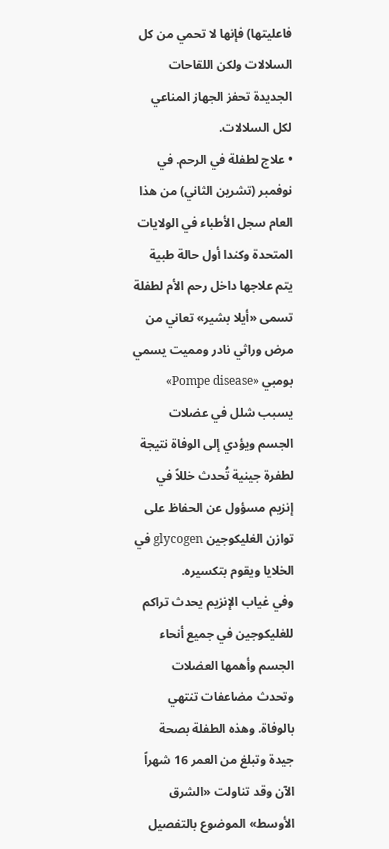فاعليتها) فإنها لا تحمي من كل السلالات ولكن اللقاحات الجديدة تحفز الجهاز المناعي لكل السلالات.
• علاج لطفلة في الرحم. في نوفمبر (تشرين الثاني) من هذا العام سجل الأطباء في الولايات المتحدة وكندا أول حالة طبية يتم علاجها داخل رحم الأم لطفلة تسمى «أيلا بشير» تعاني من مرض وراثي نادر ومميت يسمي بومبي «Pompe disease» يسبب شلل في عضلات الجسم ويؤدي إلى الوفاة نتيجة لطفرة جينية تُحدث خللاً في إنزيم مسؤول عن الحفاظ على توازن الغليكوجين glycogen في الخلايا ويقوم بتكسيره.
وفي غياب الإنزيم يحدث تراكم للغليكوجين في جميع أنحاء الجسم وأهمها العضلات وتحدث مضاعفات تنتهي بالوفاة. وهذه الطفلة بصحة جيدة وتبلغ من العمر 16 شهراً الآن وقد تناولت «الشرق الأوسط» الموضوع بالتفصيل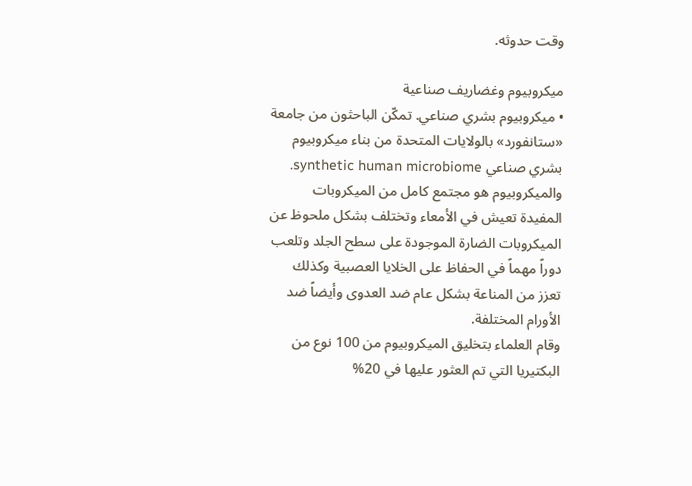وقت حدوثه.

ميكروبيوم وغضاريف صناعية
• ميكروبيوم بشري صناعي. تمكّن الباحثون من جامعة «ستانفورد» بالولايات المتحدة من بناء ميكروبيوم بشري صناعي synthetic human microbiome. والميكروبيوم هو مجتمع كامل من الميكروبات المفيدة تعيش في الأمعاء وتختلف بشكل ملحوظ عن الميكروبات الضارة الموجودة على سطح الجلد وتلعب دوراً مهماً في الحفاظ على الخلايا العصبية وكذلك تعزز من المناعة بشكل عام ضد العدوى وأيضاً ضد الأورام المختلفة.
وقام العلماء بتخليق الميكروبيوم من 100 نوع من البكتيريا التي تم العثور عليها في 20%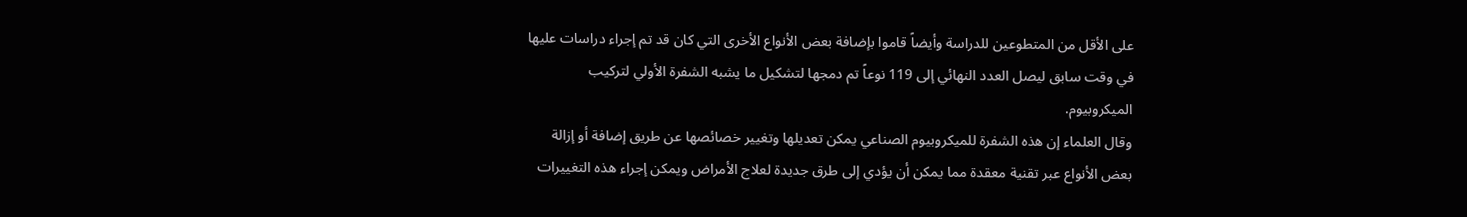على الأقل من المتطوعين للدراسة وأيضاً قاموا بإضافة بعض الأنواع الأخرى التي كان قد تم إجراء دراسات عليها في وقت سابق ليصل العدد النهائي إلى 119 نوعاً تم دمجها لتشكيل ما يشبه الشفرة الأولي لتركيب الميكروبيوم.
وقال العلماء إن هذه الشفرة للميكروبيوم الصناعي يمكن تعديلها وتغيير خصائصها عن طريق إضافة أو إزالة بعض الأنواع عبر تقنية معقدة مما يمكن أن يؤدي إلى طرق جديدة لعلاج الأمراض ويمكن إجراء هذه التغييرات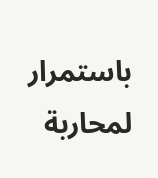باستمرار لمحاربة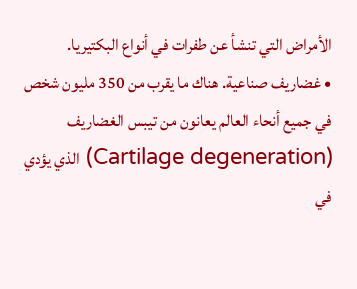الأمراض التي تنشأ عن طفرات في أنواع البكتيريا.
• غضاريف صناعية. هناك ما يقرب من 350 مليون شخص في جميع أنحاء العالم يعانون من تيبس الغضاريف (Cartilage degeneration) الذي يؤدي في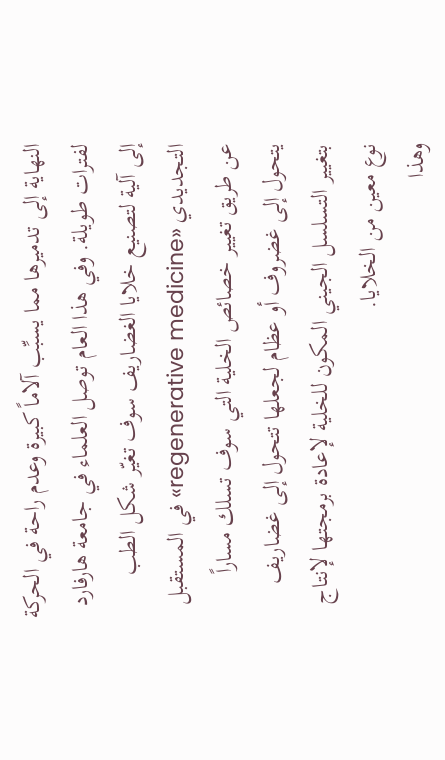النهاية إلى تدميرها مما يسبِّب آلاماً كبيرة وعدم راحة في الحركة لفترات طويلة. وفي هذا العام توصل العلماء في جامعة هارفارد إلى آلية لتصنيع خلايا الغضاريف سوف تغيّر شكل الطب التجديدي «regenerative medicine» في المستقبل عن طريق تغيير خصائص الخلية التي سوف تسلك مساراً يتحول إلى غضروف أو عظام لجعلها تتحول إلى غضاريف بتغيير التسلسل الجيني المكون للخلية لإعادة برمجتها لإنتاج نوع معين من الخلايا.
وهذا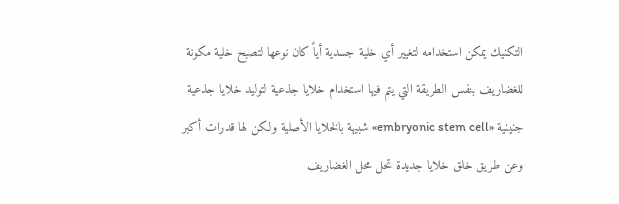التكنيك يمكن استخدامه لتغيير أي خلية جسدية أياً كان نوعها لتصبح خلية مكونة للغضاريف بنفس الطريقة التي يتم فيها استخدام خلايا جذعية لتوليد خلايا جذعية جنينية «embryonic stem cell» شبيهة بالخلايا الأصلية ولكن لها قدرات أكبر وعن طريق خلق خلايا جديدة تحل محل الغضاريف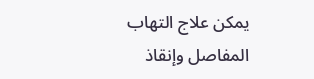يمكن علاج التهاب المفاصل وإنقاذ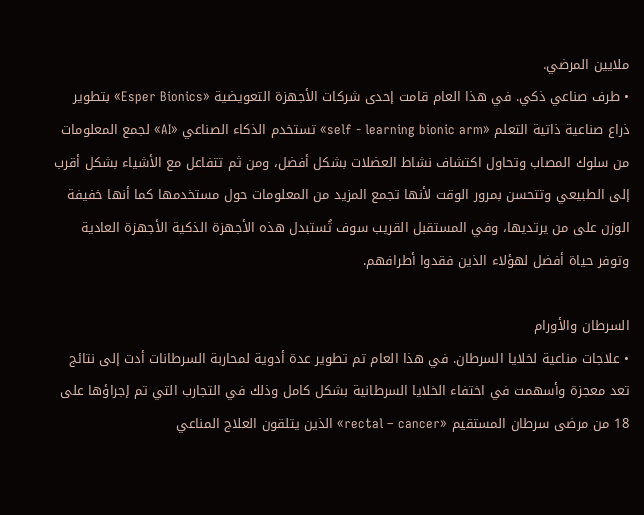ملايين المرضي.
• طرف صناعي ذكي. في هذا العام قامت إحدى شركات الأجهزة التعويضية «Esper Bionics» بتطوير ذراع صناعية ذاتية التعلم «self - learning bionic arm» تستخدم الذكاء الصناعي «AI» لجمع المعلومات من سلوك المصاب وتحاول اكتشاف نشاط العضلات بشكل أفضل، ومن ثم تتفاعل مع الأشياء بشكل أقرب إلى الطبيعي وتتحسن بمرور الوقت لأنها تجمع المزيد من المعلومات حول مستخدمها كما أنها خفيفة الوزن على من يرتديها، وفي المستقبل القريب سوف تُستبدل هذه الأجهزة الذكية الأجهزة العادية وتوفر حياة أفضل لهؤلاء الذين فقدوا أطرافهم.

السرطان والأورام
• علاجات مناعية لخلايا السرطان. في هذا العام تم تطوير عدة أدوية لمحاربة السرطانات أدت إلى نتائج تعد معجزة وأسهمت في اختفاء الخلايا السرطانية بشكل كامل وذلك في التجارب التي تم إجراؤها على 18 من مرضى سرطان المستقيم «rectal – cancer» الذين يتلقون العلاج المناعي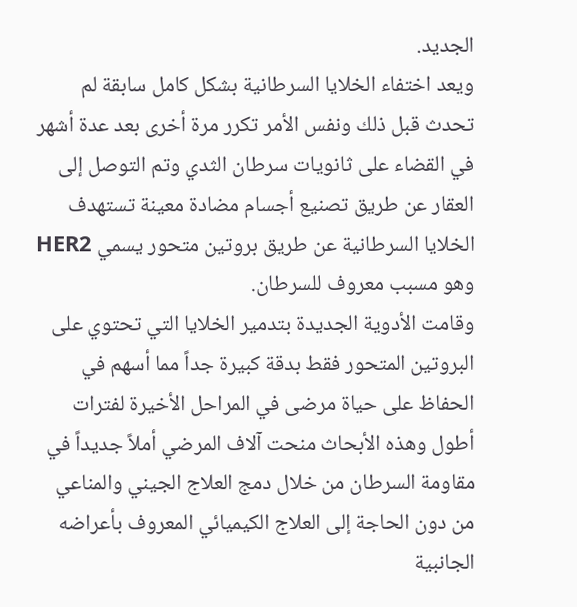الجديد.
ويعد اختفاء الخلايا السرطانية بشكل كامل سابقة لم تحدث قبل ذلك ونفس الأمر تكرر مرة أخرى بعد عدة أشهر في القضاء على ثانويات سرطان الثدي وتم التوصل إلى العقار عن طريق تصنيع أجسام مضادة معينة تستهدف الخلايا السرطانية عن طريق بروتين متحور يسمي HER2 وهو مسبب معروف للسرطان.
وقامت الأدوية الجديدة بتدمير الخلايا التي تحتوي على البروتين المتحور فقط بدقة كبيرة جداً مما أسهم في الحفاظ على حياة مرضى في المراحل الأخيرة لفترات أطول وهذه الأبحاث منحت آلاف المرضي أملاً جديداً في مقاومة السرطان من خلال دمج العلاج الجيني والمناعي من دون الحاجة إلى العلاج الكيميائي المعروف بأعراضه الجانبية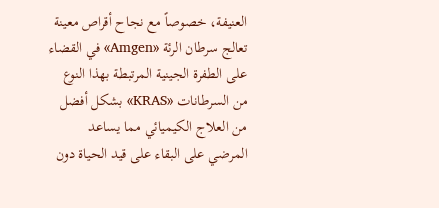العنيفة، خصوصاً مع نجاح أقراص معينة تعالج سرطان الرئة «Amgen» في القضاء على الطفرة الجينية المرتبطة بهذا النوع من السرطانات «KRAS» بشكل أفضل من العلاج الكيميائي مما يساعد المرضي على البقاء على قيد الحياة دون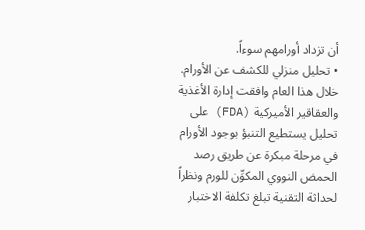أن تزداد أورامهم سوءاً.
• تحليل منزلي للكشف عن الأورام. خلال هذا العام وافقت إدارة الأغذية والعقاقير الأميركية (FDA) على تحليل يستطيع التنبؤ بوجود الأورام في مرحلة مبكرة عن طريق رصد الحمض النووي المكوِّن للورم ونظراً لحداثة التقنية تبلغ تكلفة الاختبار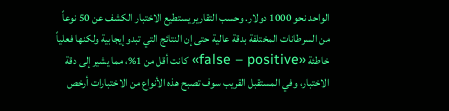الواحد نحو 1000 دولار. وحسب التقارير يستطيع الاختبار الكشف عن 50 نوعاً من السرطانات المختلفة بدقة عالية حتى إن النتائج التي تبدو إيجابية ولكنها فعلياً خاطئة «false – positive» كانت أقل من 1%، مما يشير إلى دقة الاختبار، وفي المستقبل القريب سوف تصبح هذه الأنواع من الاختبارات أرخص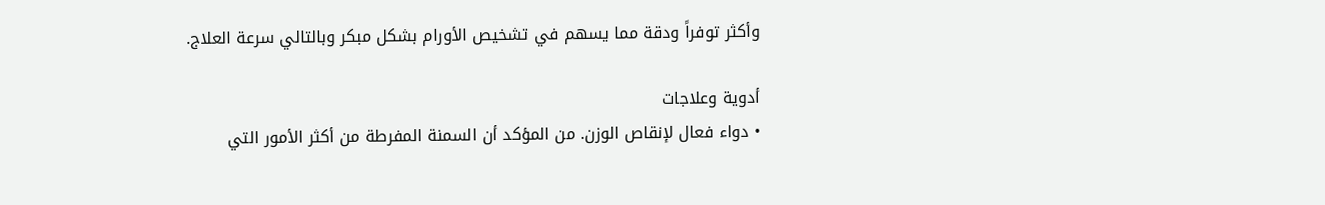وأكثر توفراً ودقة مما يسهم في تشخيص الأورام بشكل مبكر وبالتالي سرعة العلاج.

أدوية وعلاجات
• دواء فعال لإنقاص الوزن. من المؤكد أن السمنة المفرطة من أكثر الأمور التي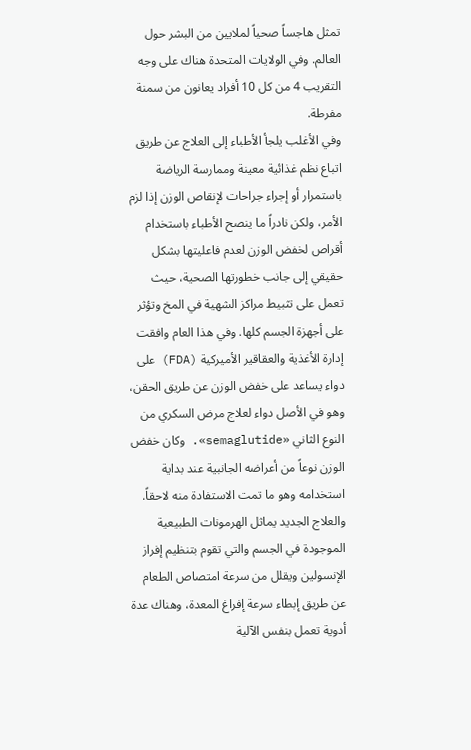تمثل هاجساً صحياً لملايين من البشر حول العالم. وفي الولايات المتحدة هناك على وجه التقريب 4 من كل 10 أفراد يعانون من سمنة مفرطة.
وفي الأغلب يلجأ الأطباء إلى العلاج عن طريق اتباع نظم غذائية معينة وممارسة الرياضة باستمرار أو إجراء جراحات لإنقاص الوزن إذا لزم الأمر، ولكن نادراً ما ينصح الأطباء باستخدام أقراص لخفض الوزن لعدم فاعليتها بشكل حقيقي إلى جانب خطورتها الصحية، حيث تعمل على تثبيط مراكز الشهية في المخ وتؤثر على أجهزة الجسم كلها. وفي هذا العام وافقت إدارة الأغذية والعقاقير الأميركية (FDA) على دواء يساعد على خفض الوزن عن طريق الحقن، وهو في الأصل دواء لعلاج مرض السكري من النوع الثاني «semaglutide». وكان خفض الوزن نوعاً من أعراضه الجانبية عند بداية استخدامه وهو ما تمت الاستفادة منه لاحقاً.
والعلاج الجديد يماثل الهرمونات الطبيعية الموجودة في الجسم والتي تقوم بتنظيم إفراز الإنسولين ويقلل من سرعة امتصاص الطعام عن طريق إبطاء سرعة إفراغ المعدة، وهناك عدة أدوية تعمل بنفس الآلية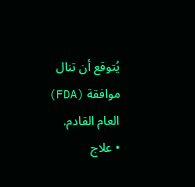يُتوقع أن تنال موافقة (FDA) العام القادم.
• علاج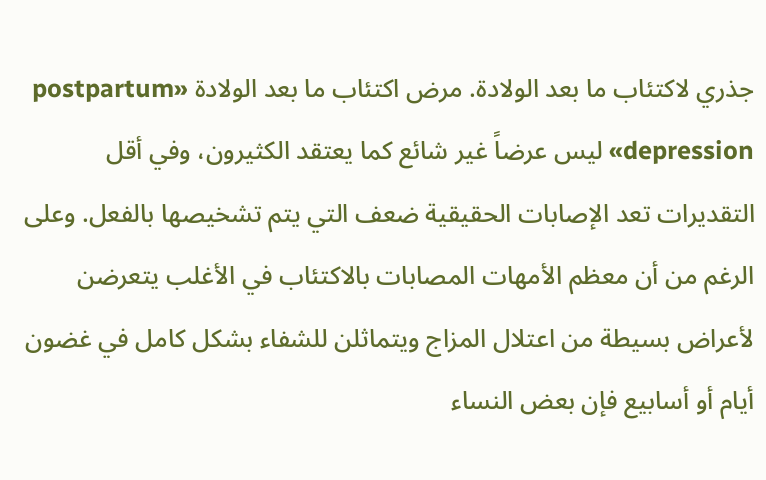جذري لاكتئاب ما بعد الولادة. مرض اكتئاب ما بعد الولادة «postpartum depression» ليس عرضاً غير شائع كما يعتقد الكثيرون، وفي أقل التقديرات تعد الإصابات الحقيقية ضعف التي يتم تشخيصها بالفعل. وعلى الرغم من أن معظم الأمهات المصابات بالاكتئاب في الأغلب يتعرضن لأعراض بسيطة من اعتلال المزاج ويتماثلن للشفاء بشكل كامل في غضون أيام أو أسابيع فإن بعض النساء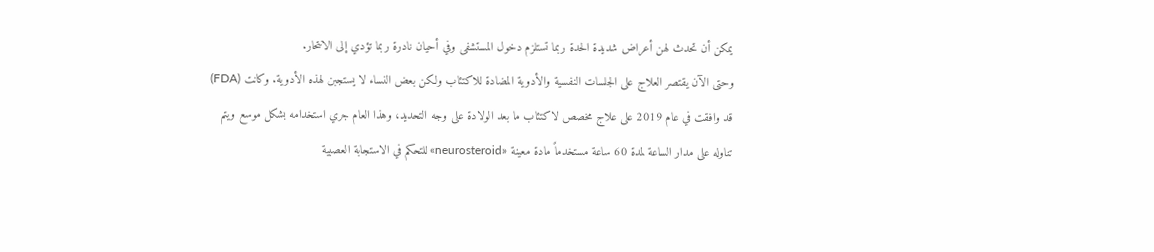يمكن أن تحدث لهن أعراض شديدة الحدة ربما تستلزم دخول المستشفى وفي أحيان نادرة ربما تؤدي إلى الانتحار.
وحتى الآن يقتصر العلاج على الجلسات النفسية والأدوية المضادة للاكتئاب ولكن بعض النساء لا يستجبن لهذه الأدوية. وكانت (FDA) قد وافقت في عام 2019 على علاج مخصص لاكتئاب ما بعد الولادة على وجه التحديد، وهذا العام جري استخدامه بشكل موسع ويتم تناوله على مدار الساعة لمدة 60 ساعة مستخدماً مادة معينة «neurosteroid» للتحكم في الاستجابة العصبية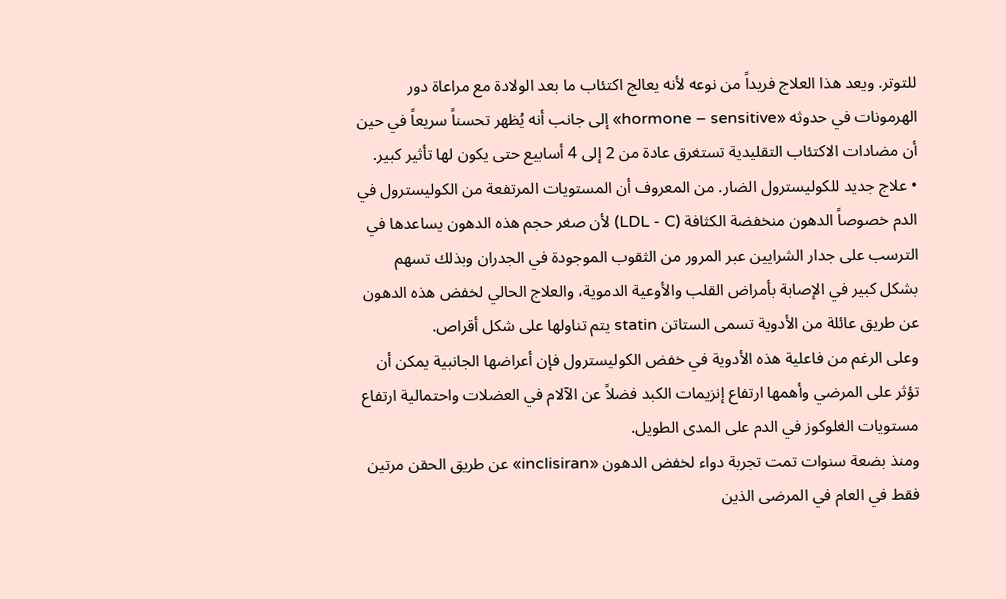للتوتر. ويعد هذا العلاج فريداً من نوعه لأنه يعالج اكتئاب ما بعد الولادة مع مراعاة دور الهرمونات في حدوثه «hormone – sensitive» إلى جانب أنه يُظهر تحسناً سريعاً في حين أن مضادات الاكتئاب التقليدية تستغرق عادة من 2 إلى 4 أسابيع حتى يكون لها تأثير كبير.
• علاج جديد للكوليسترول الضار. من المعروف أن المستويات المرتفعة من الكوليسترول في الدم خصوصاً الدهون منخفضة الكثافة (LDL - C) لأن صغر حجم هذه الدهون يساعدها في الترسب على جدار الشرايين عبر المرور من الثقوب الموجودة في الجدران وبذلك تسهم بشكل كبير في الإصابة بأمراض القلب والأوعية الدموية، والعلاج الحالي لخفض هذه الدهون عن طريق عائلة من الأدوية تسمى الستاتن statin يتم تناولها على شكل أقراص.
وعلى الرغم من فاعلية هذه الأدوية في خفض الكوليسترول فإن أعراضها الجانبية يمكن أن تؤثر على المرضي وأهمها ارتفاع إنزيمات الكبد فضلاً عن الآلام في العضلات واحتمالية ارتفاع مستويات الغلوكوز في الدم على المدى الطويل.
ومنذ بضعة سنوات تمت تجربة دواء لخفض الدهون «inclisiran» عن طريق الحقن مرتين فقط في العام في المرضى الذين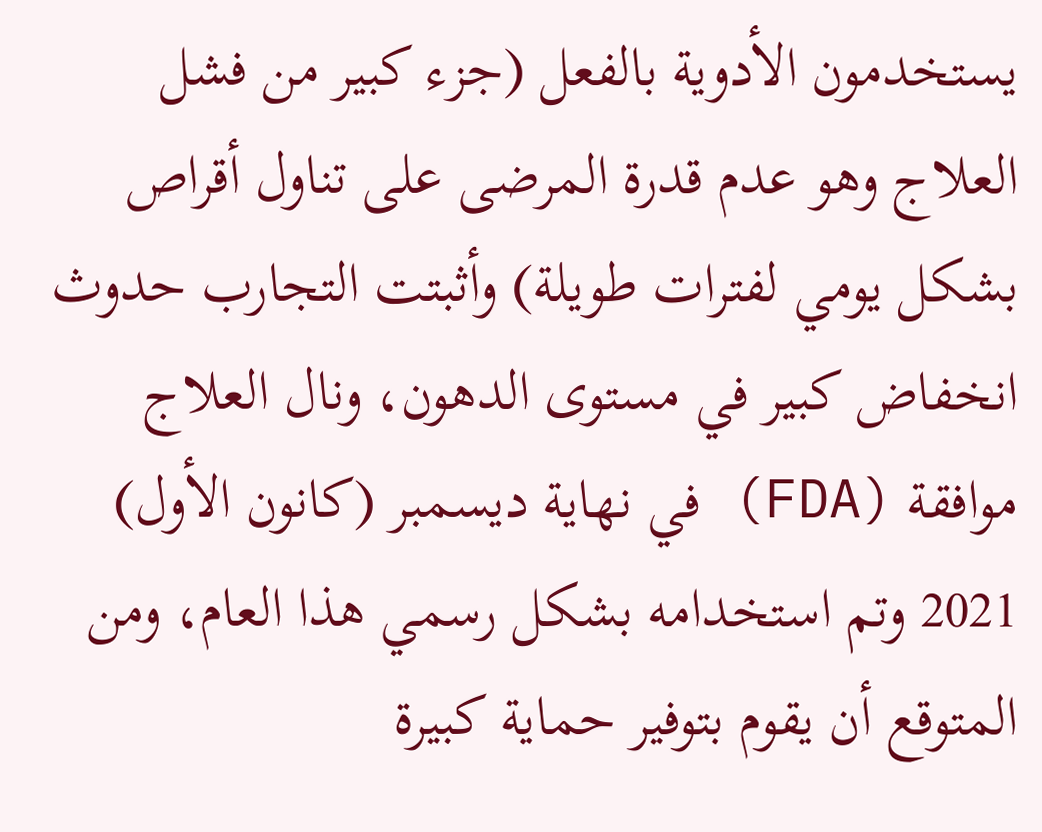يستخدمون الأدوية بالفعل (جزء كبير من فشل العلاج وهو عدم قدرة المرضى على تناول أقراص بشكل يومي لفترات طويلة) وأثبتت التجارب حدوث انخفاض كبير في مستوى الدهون، ونال العلاج موافقة (FDA) في نهاية ديسمبر (كانون الأول) 2021 وتم استخدامه بشكل رسمي هذا العام، ومن المتوقع أن يقوم بتوفير حماية كبيرة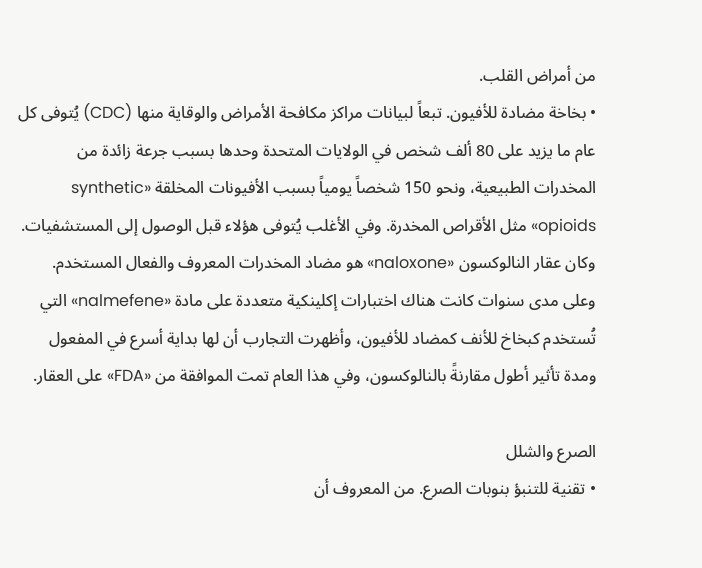من أمراض القلب.
• بخاخة مضادة للأفيون. تبعاً لبيانات مراكز مكافحة الأمراض والوقاية منها (CDC) يُتوفى كل عام ما يزيد على 80 ألف شخص في الولايات المتحدة وحدها بسبب جرعة زائدة من المخدرات الطبيعية، ونحو 150 شخصاً يومياً بسبب الأفيونات المخلقة «synthetic opioids» مثل الأقراص المخدرة. وفي الأغلب يُتوفى هؤلاء قبل الوصول إلى المستشفيات.
وكان عقار النالوكسون «naloxone» هو مضاد المخدرات المعروف والفعال المستخدم. وعلى مدى سنوات كانت هناك اختبارات إكلينكية متعددة على مادة «nalmefene» التي تُستخدم كبخاخ للأنف كمضاد للأفيون، وأظهرت التجارب أن لها بداية أسرع في المفعول ومدة تأثير أطول مقارنةً بالنالوكسون، وفي هذا العام تمت الموافقة من «FDA» على العقار.

الصرع والشلل
• تقنية للتنبؤ بنوبات الصرع. من المعروف أن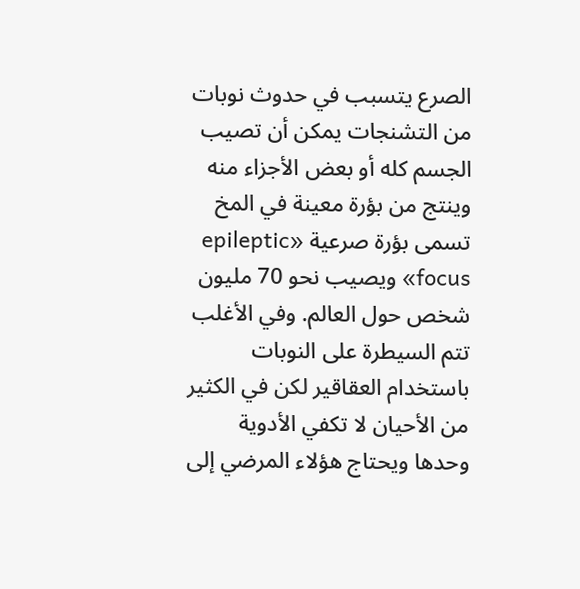الصرع يتسبب في حدوث نوبات من التشنجات يمكن أن تصيب الجسم كله أو بعض الأجزاء منه وينتج من بؤرة معينة في المخ تسمى بؤرة صرعية «epileptic focus» ويصيب نحو 70 مليون شخص حول العالم. وفي الأغلب تتم السيطرة على النوبات باستخدام العقاقير لكن في الكثير من الأحيان لا تكفي الأدوية وحدها ويحتاج هؤلاء المرضي إلى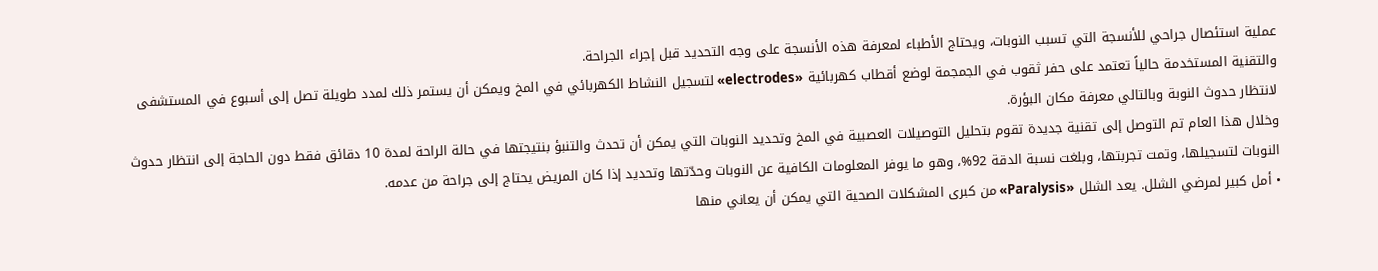عملية استئصال جراحي للأنسجة التي تسبب النوبات، ويحتاج الأطباء لمعرفة هذه الأنسجة على وجه التحديد قبل إجراء الجراحة.
والتقنية المستخدمة حالياً تعتمد على حفر ثقوب في الجمجمة لوضع أقطاب كهربائية «electrodes» لتسجيل النشاط الكهربائي في المخ ويمكن أن يستمر ذلك لمدد طويلة تصل إلى أسبوع في المستشفى لانتظار حدوث النوبة وبالتالي معرفة مكان البؤرة.
وخلال هذا العام تم التوصل إلى تقنية جديدة تقوم بتحليل التوصيلات العصبية في المخ وتحديد النوبات التي يمكن أن تحدث والتنبؤ بنتيجتها في حالة الراحة لمدة 10 دقائق فقط دون الحاجة إلى انتظار حدوث النوبات لتسجيلها، وتمت تجربتها، وبلغت نسبة الدقة 92%، وهو ما يوفر المعلومات الكافية عن النوبات وحدّتها وتحديد إذا كان المريض يحتاج إلى جراحة من عدمه.
• أمل كبير لمرضي الشلل. يعد الشلل «Paralysis» من كبرى المشكلات الصحية التي يمكن أن يعاني منها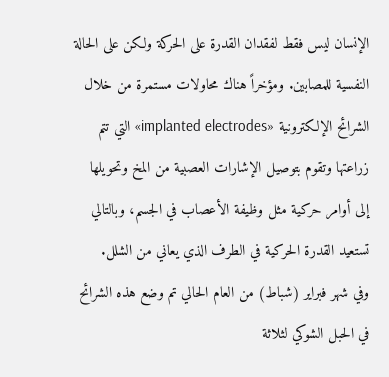الإنسان ليس فقط لفقدان القدرة على الحركة ولكن على الحالة النفسية للمصابين. ومؤخراً هناك محاولات مستمرة من خلال الشرائح الإلكترونية «implanted electrodes» التي تتم زراعتها وتقوم بتوصيل الإشارات العصبية من المخ وتحويلها إلى أوامر حركية مثل وظيفة الأعصاب في الجسم، وبالتالي تستعيد القدرة الحركية في الطرف الذي يعاني من الشلل.
وفي شهر فبراير (شباط) من العام الحالي تم وضع هذه الشرائح في الحبل الشوكي لثلاثة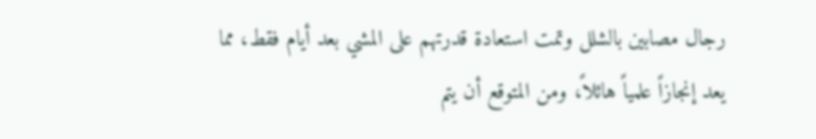رجال مصابين بالشلل وتمت استعادة قدرتهم على المشي بعد أيام فقط، مما يعد إنجازاً علمياً هائلاً، ومن المتوقع أن يتم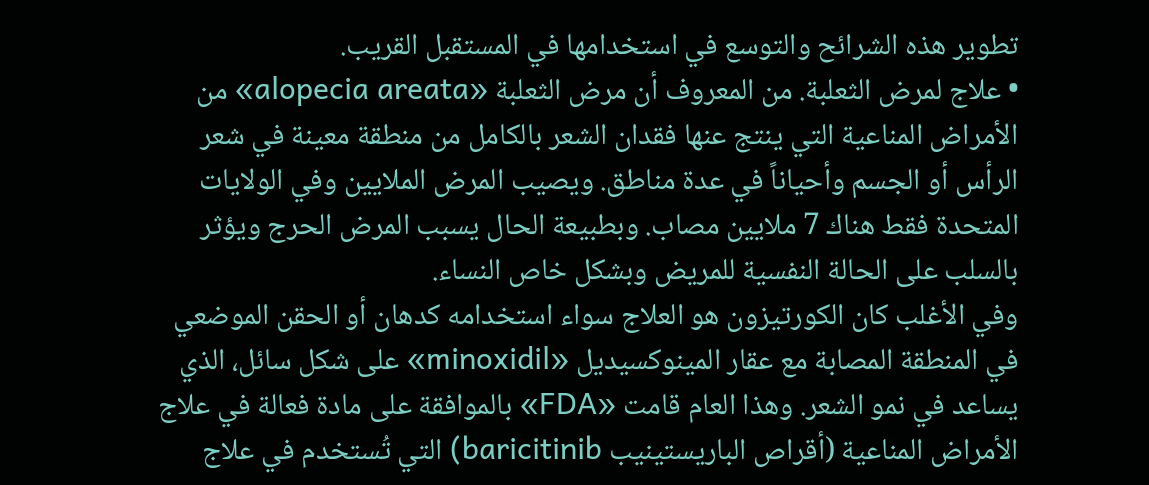تطوير هذه الشرائح والتوسع في استخدامها في المستقبل القريب.
• علاج لمرض الثعلبة. من المعروف أن مرض الثعلبة «alopecia areata» من الأمراض المناعية التي ينتج عنها فقدان الشعر بالكامل من منطقة معينة في شعر الرأس أو الجسم وأحياناً في عدة مناطق. ويصيب المرض الملايين وفي الولايات المتحدة فقط هناك 7 ملايين مصاب. وبطبيعة الحال يسبب المرض الحرج ويؤثر بالسلب على الحالة النفسية للمريض وبشكل خاص النساء.
وفي الأغلب كان الكورتيزون هو العلاج سواء استخدامه كدهان أو الحقن الموضعي في المنطقة المصابة مع عقار المينوكسيديل «minoxidil» على شكل سائل، الذي يساعد في نمو الشعر. وهذا العام قامت «FDA» بالموافقة على مادة فعالة في علاج الأمراض المناعية (أقراص الباريستينيب baricitinib) التي تُستخدم في علاج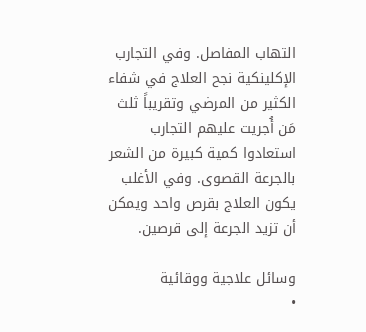التهاب المفاصل. وفي التجارب الإكلينكية نجح العلاج في شفاء الكثير من المرضي وتقريباً ثلث مَن أُجريت عليهم التجارب استعادوا كمية كبيرة من الشعر بالجرعة القصوى. وفي الأغلب يكون العلاج بقرص واحد ويمكن أن تزيد الجرعة إلى قرصين.

وسائل علاجية ووقائية
•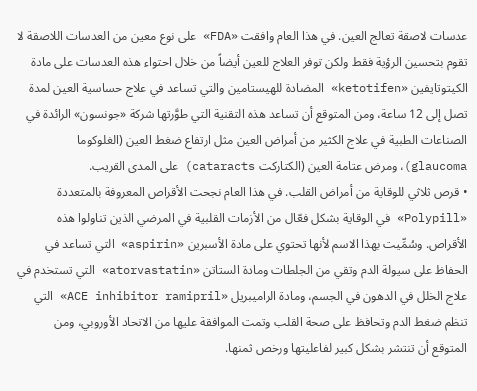عدسات لاصقة تعالج العين. في هذا العام وافقت «FDA» على نوع معين من العدسات اللاصقة لا تقوم بتحسين الرؤية فقط ولكن توفر العلاج للعين أيضاً من خلال احتواء هذه العدسات على مادة الكيتوتايفين «ketotifen» المضادة للهيستامين والتي تساعد في علاج حساسية العين لمدة تصل إلى 12 ساعة، ومن المتوقع أن تساعد هذه التقنية التي طوَّرتها شركة «جونسون» الرائدة في الصناعات الطبية في علاج الكثير من أمراض العين مثل ارتفاع ضغط العين (الغلوكوما glaucoma)، ومرض عتامة العين (الكتاركت cataracts) على المدى القريب.
• قرص ثلاثي للوقاية من أمراض القلب. في هذا العام نجحت الأقراص المعروفة بالمتعددة «Polypill» في الوقاية بشكل فعّال من الأزمات القلبية في المرضي الذين تناولوا هذه الأقراص. وسُمِّيت بهذا الاسم لأنها تحتوي على مادة الأسبرين «aspirin» التي تساعد في الحفاظ على سيولة الدم وتقي من الجلطات ومادة الستاتن «atorvastatin» التي تستخدم في علاج الخلل في الدهون في الجسم، ومادة الراميبريل «ACE inhibitor ramipril» التي تنظم ضغط الدم وتحافظ على صحة القلب وتمت الموافقة عليها من الاتحاد الأوروبي، ومن المتوقع أن تنتشر بشكل كبير لفاعليتها ورخص ثمنها.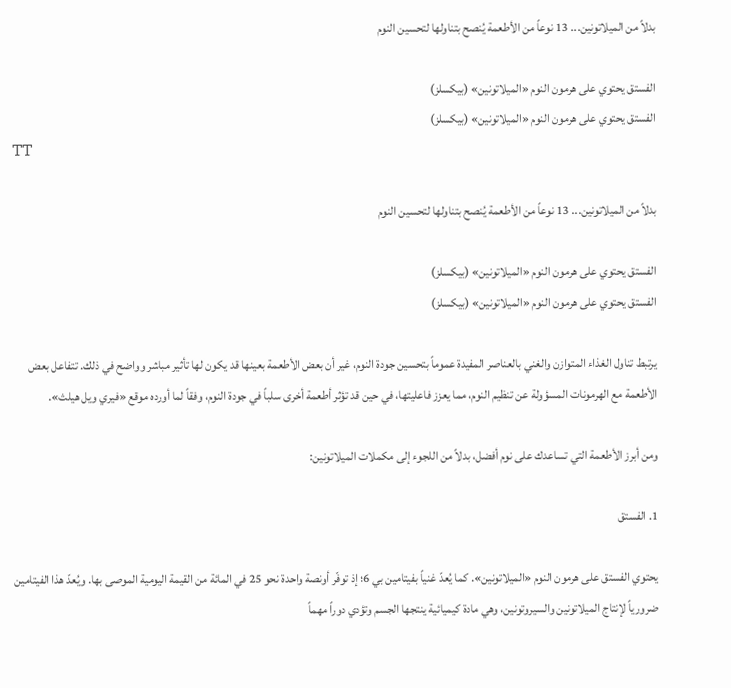بدلاً من الميلاتونين... 13 نوعاً من الأطعمة يُنصح بتناولها لتحسين النوم

الفستق يحتوي على هرمون النوم «الميلاتونين» (بيكسلز)
الفستق يحتوي على هرمون النوم «الميلاتونين» (بيكسلز)
TT

بدلاً من الميلاتونين... 13 نوعاً من الأطعمة يُنصح بتناولها لتحسين النوم

الفستق يحتوي على هرمون النوم «الميلاتونين» (بيكسلز)
الفستق يحتوي على هرمون النوم «الميلاتونين» (بيكسلز)

يرتبط تناول الغذاء المتوازن والغني بالعناصر المفيدة عموماً بتحسين جودة النوم، غير أن بعض الأطعمة بعينها قد يكون لها تأثير مباشر وواضح في ذلك. تتفاعل بعض الأطعمة مع الهرمونات المسؤولة عن تنظيم النوم، مما يعزز فاعليتها، في حين قد تؤثر أطعمة أخرى سلباً في جودة النوم، وفقاً لما أورده موقع «فيري ويل هيلث».

ومن أبرز الأطعمة التي تساعدك على نوم أفضل، بدلاً من اللجوء إلى مكملات الميلاتونين:

1. الفستق

يحتوي الفستق على هرمون النوم «الميلاتونين». كما يُعدّ غنياً بفيتامين بي 6؛ إذ توفّر أونصة واحدة نحو 25 في المائة من القيمة اليومية الموصى بها. ويُعدّ هذا الفيتامين ضرورياً لإنتاج الميلاتونين والسيروتونين، وهي مادة كيميائية ينتجها الجسم وتؤدي دوراً مهماً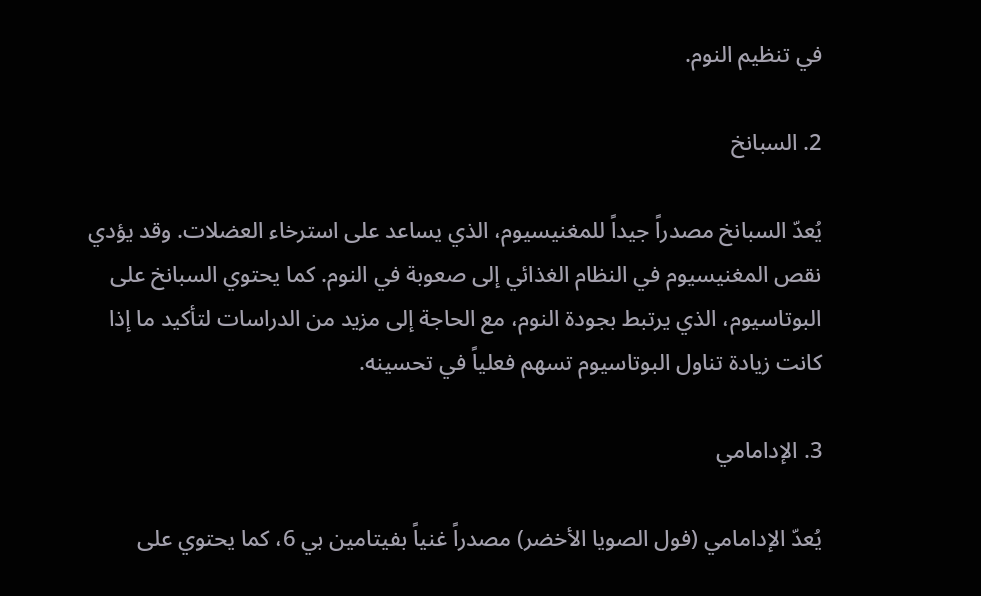في تنظيم النوم.

2. السبانخ

يُعدّ السبانخ مصدراً جيداً للمغنيسيوم، الذي يساعد على استرخاء العضلات. وقد يؤدي نقص المغنيسيوم في النظام الغذائي إلى صعوبة في النوم. كما يحتوي السبانخ على البوتاسيوم، الذي يرتبط بجودة النوم، مع الحاجة إلى مزيد من الدراسات لتأكيد ما إذا كانت زيادة تناول البوتاسيوم تسهم فعلياً في تحسينه.

3. الإدامامي

يُعدّ الإدامامي (فول الصويا الأخضر) مصدراً غنياً بفيتامين بي 6، كما يحتوي على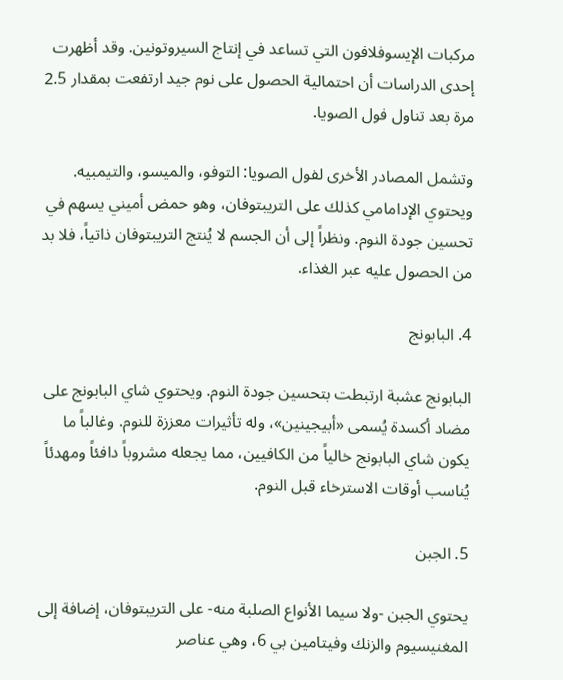مركبات الإيسوفلافون التي تساعد في إنتاج السيروتونين. وقد أظهرت إحدى الدراسات أن احتمالية الحصول على نوم جيد ارتفعت بمقدار 2.5 مرة بعد تناول فول الصويا.

وتشمل المصادر الأخرى لفول الصويا: التوفو، والميسو، والتيمبيه. ويحتوي الإدامامي كذلك على التريبتوفان، وهو حمض أميني يسهم في تحسين جودة النوم. ونظراً إلى أن الجسم لا يُنتج التريبتوفان ذاتياً، فلا بد من الحصول عليه عبر الغذاء.

4. البابونج

البابونج عشبة ارتبطت بتحسين جودة النوم. ويحتوي شاي البابونج على مضاد أكسدة يُسمى «أبيجينين»، وله تأثيرات معززة للنوم. وغالباً ما يكون شاي البابونج خالياً من الكافيين، مما يجعله مشروباً دافئاً ومهدئاً يُناسب أوقات الاسترخاء قبل النوم.

5. الجبن

يحتوي الجبن -ولا سيما الأنواع الصلبة منه- على التريبتوفان، إضافة إلى المغنيسيوم والزنك وفيتامين بي 6، وهي عناصر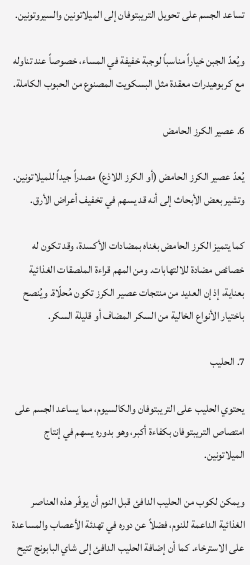تساعد الجسم على تحويل التريبتوفان إلى الميلاتونين والسيروتونين.

ويُعدّ الجبن خياراً مناسباً لوجبة خفيفة في المساء، خصوصاً عند تناوله مع كربوهيدرات معقدة مثل البسكويت المصنوع من الحبوب الكاملة.

6. عصير الكرز الحامض

يُعدّ عصير الكرز الحامض (أو الكرز اللاذع) مصدراً جيداً للميلاتونين. وتشير بعض الأبحاث إلى أنه قد يسهم في تخفيف أعراض الأرق.

كما يتميز الكرز الحامض بغناه بمضادات الأكسدة، وقد تكون له خصائص مضادة للالتهابات. ومن المهم قراءة الملصقات الغذائية بعناية، إذ إن العديد من منتجات عصير الكرز تكون مُحلّاة. ويُنصح باختيار الأنواع الخالية من السكر المضاف أو قليلة السكر.

7. الحليب

يحتوي الحليب على التريبتوفان والكالسيوم، مما يساعد الجسم على امتصاص التريبتوفان بكفاءة أكبر، وهو بدوره يسهم في إنتاج الميلاتونين.

ويمكن لكوب من الحليب الدافئ قبل النوم أن يوفّر هذه العناصر الغذائية الداعمة للنوم، فضلاً عن دوره في تهدئة الأعصاب والمساعدة على الاسترخاء. كما أن إضافة الحليب الدافئ إلى شاي البابونج تتيح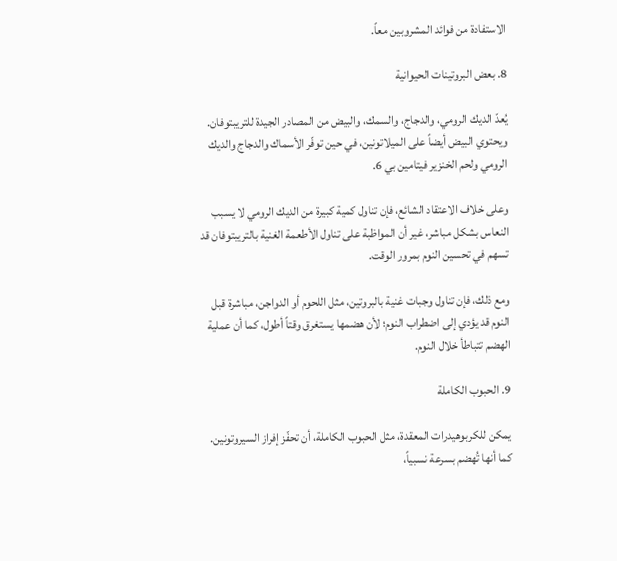الاستفادة من فوائد المشروبين معاً.

8. بعض البروتينات الحيوانية

يُعدّ الديك الرومي، والدجاج، والسمك، والبيض من المصادر الجيدة للتريبتوفان. ويحتوي البيض أيضاً على الميلاتونين، في حين توفّر الأسماك والدجاج والديك الرومي ولحم الخنزير فيتامين بي 6.

وعلى خلاف الاعتقاد الشائع، فإن تناول كمية كبيرة من الديك الرومي لا يسبب النعاس بشكل مباشر، غير أن المواظبة على تناول الأطعمة الغنية بالتريبتوفان قد تسهم في تحسين النوم بمرور الوقت.

ومع ذلك، فإن تناول وجبات غنية بالبروتين، مثل اللحوم أو الدواجن، مباشرة قبل النوم قد يؤدي إلى اضطراب النوم؛ لأن هضمها يستغرق وقتاً أطول، كما أن عملية الهضم تتباطأ خلال النوم.

9. الحبوب الكاملة

يمكن للكربوهيدرات المعقدة، مثل الحبوب الكاملة، أن تحفّز إفراز السيروتونين. كما أنها تُهضم بسرعة نسبياً،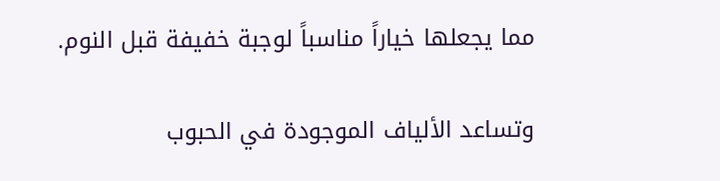مما يجعلها خياراً مناسباً لوجبة خفيفة قبل النوم.

وتساعد الألياف الموجودة في الحبوب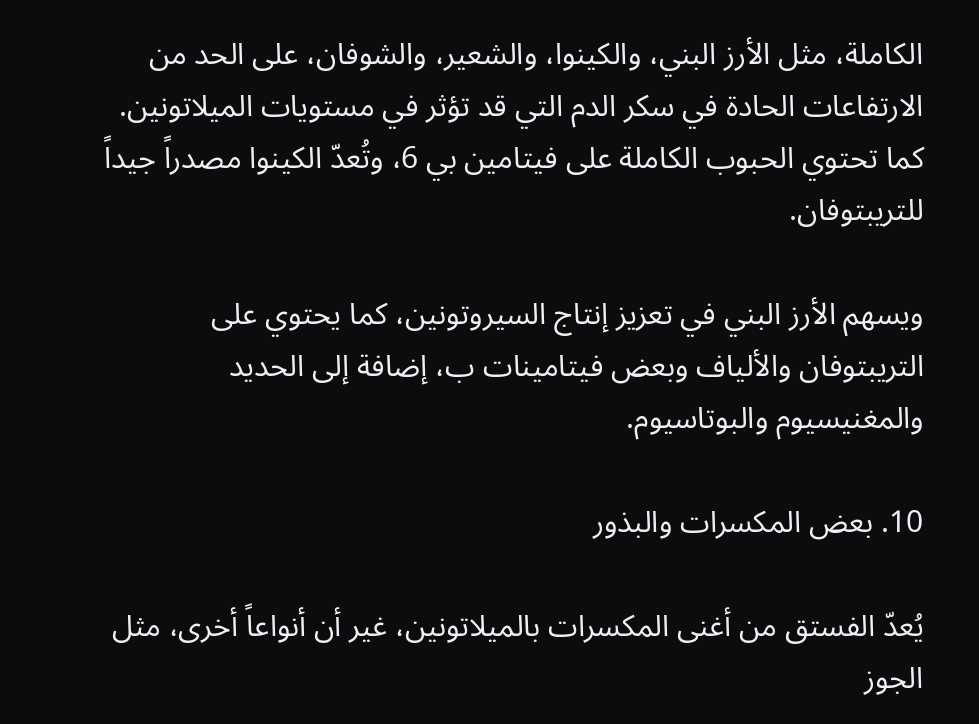الكاملة، مثل الأرز البني، والكينوا، والشعير، والشوفان، على الحد من الارتفاعات الحادة في سكر الدم التي قد تؤثر في مستويات الميلاتونين. كما تحتوي الحبوب الكاملة على فيتامين بي 6، وتُعدّ الكينوا مصدراً جيداً للتريبتوفان.

ويسهم الأرز البني في تعزيز إنتاج السيروتونين، كما يحتوي على التريبتوفان والألياف وبعض فيتامينات ب، إضافة إلى الحديد والمغنيسيوم والبوتاسيوم.

10. بعض المكسرات والبذور

يُعدّ الفستق من أغنى المكسرات بالميلاتونين، غير أن أنواعاً أخرى، مثل الجوز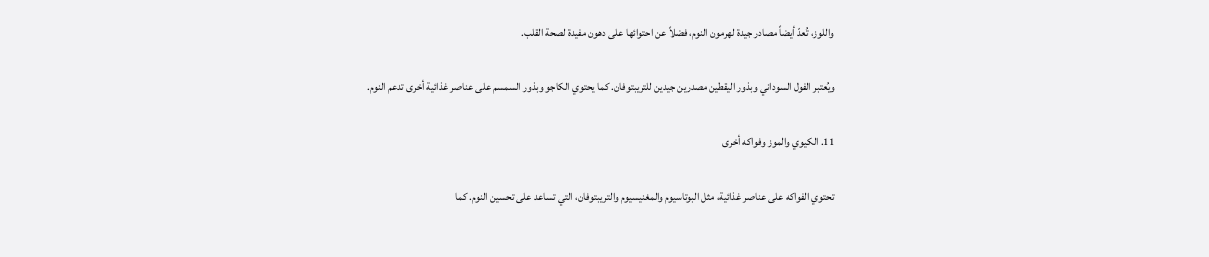واللوز، تُعدّ أيضاً مصادر جيدة لهرمون النوم، فضلاً عن احتوائها على دهون مفيدة لصحة القلب.

ويُعتبر الفول السوداني وبذور اليقطين مصدرين جيدين للتريبتوفان. كما يحتوي الكاجو وبذور السمسم على عناصر غذائية أخرى تدعم النوم.

11. الكيوي والموز وفواكه أخرى

تحتوي الفواكه على عناصر غذائية، مثل البوتاسيوم والمغنيسيوم والتريبتوفان، التي تساعد على تحسين النوم. كما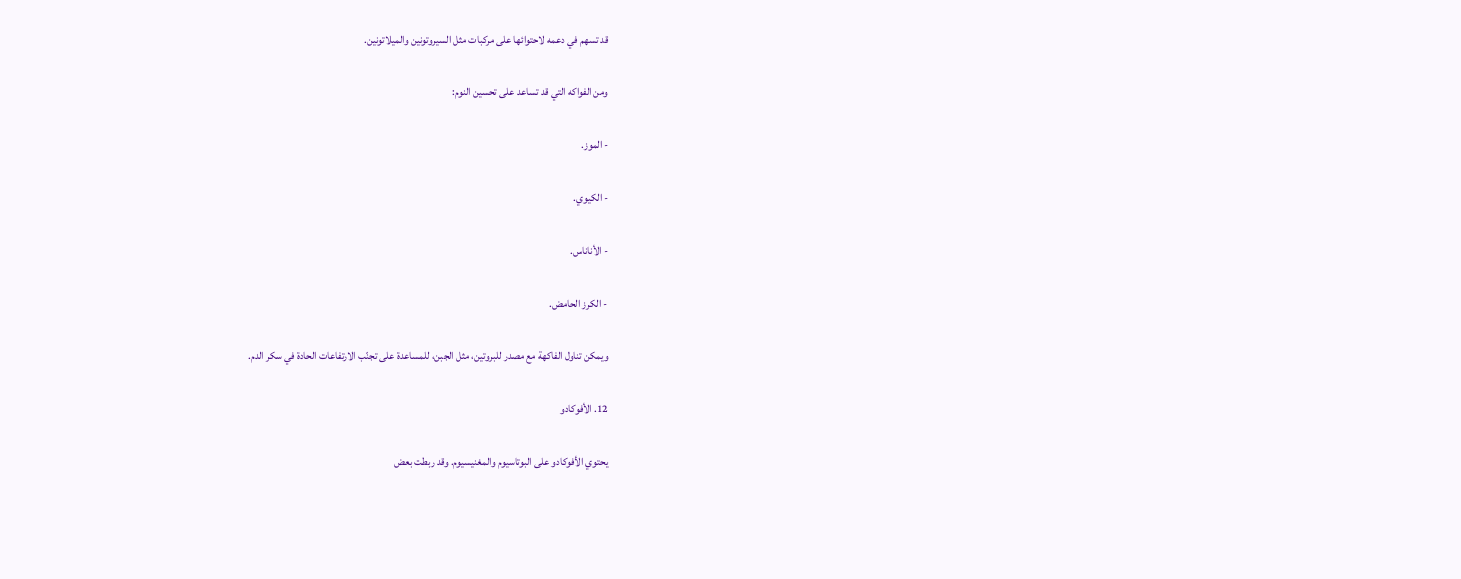قد تسهم في دعمه لاحتوائها على مركبات مثل السيروتونين والميلاتونين.

ومن الفواكه التي قد تساعد على تحسين النوم:

- الموز.

- الكيوي.

- الأناناس.

- الكرز الحامض.

ويمكن تناول الفاكهة مع مصدر للبروتين، مثل الجبن، للمساعدة على تجنّب الارتفاعات الحادة في سكر الدم.

12. الأفوكادو

يحتوي الأفوكادو على البوتاسيوم والمغنيسيوم. وقد ربطت بعض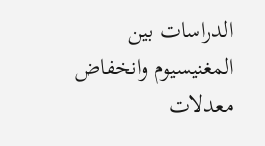الدراسات بين المغنيسيوم وانخفاض معدلات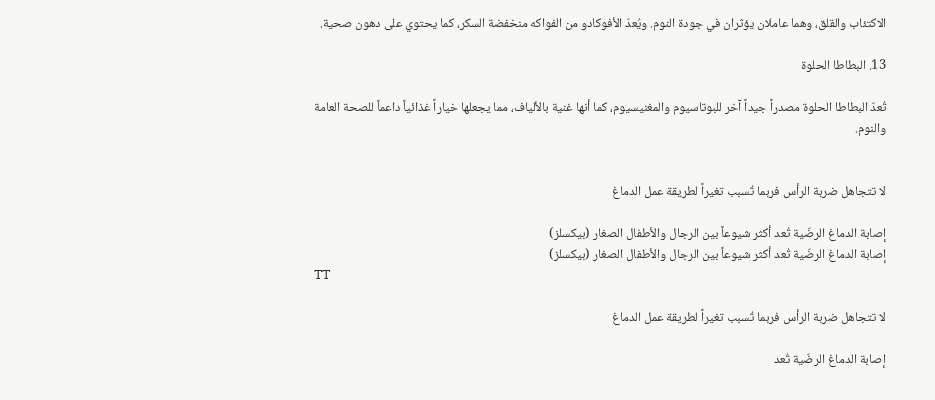الاكتئاب والقلق، وهما عاملان يؤثران في جودة النوم. ويُعدّ الأفوكادو من الفواكه منخفضة السكر، كما يحتوي على دهون صحية.

13. البطاطا الحلوة

تُعدّ البطاطا الحلوة مصدراً جيداً آخر للبوتاسيوم والمغنيسيوم، كما أنها غنية بالألياف، مما يجعلها خياراً غذائياً داعماً للصحة العامة والنوم.


لا تتجاهل ضربة الرأس فربما تُسبب تغيراً لطريقة عمل الدماغ

إصابة الدماغ الرضّية تُعد أكثر شيوعاً بين الرجال والأطفال الصغار (بيكسلز)
إصابة الدماغ الرضّية تُعد أكثر شيوعاً بين الرجال والأطفال الصغار (بيكسلز)
TT

لا تتجاهل ضربة الرأس فربما تُسبب تغيراً لطريقة عمل الدماغ

إصابة الدماغ الرضّية تُعد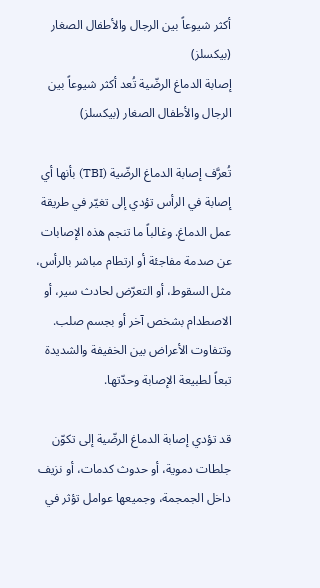أكثر شيوعاً بين الرجال والأطفال الصغار (بيكسلز)
إصابة الدماغ الرضّية تُعد أكثر شيوعاً بين الرجال والأطفال الصغار (بيكسلز)

تُعرَّف إصابة الدماغ الرضّية (TBI) بأنها أي إصابة في الرأس تؤدي إلى تغيّر في طريقة عمل الدماغ. وغالباً ما تنجم هذه الإصابات عن صدمة مفاجئة أو ارتطام مباشر بالرأس، مثل السقوط، أو التعرّض لحادث سير، أو الاصطدام بشخص آخر أو بجسم صلب. وتتفاوت الأعراض بين الخفيفة والشديدة تبعاً لطبيعة الإصابة وحدّتها.

قد تؤدي إصابة الدماغ الرضّية إلى تكوّن جلطات دموية، أو حدوث كدمات، أو نزيف داخل الجمجمة، وجميعها عوامل تؤثر في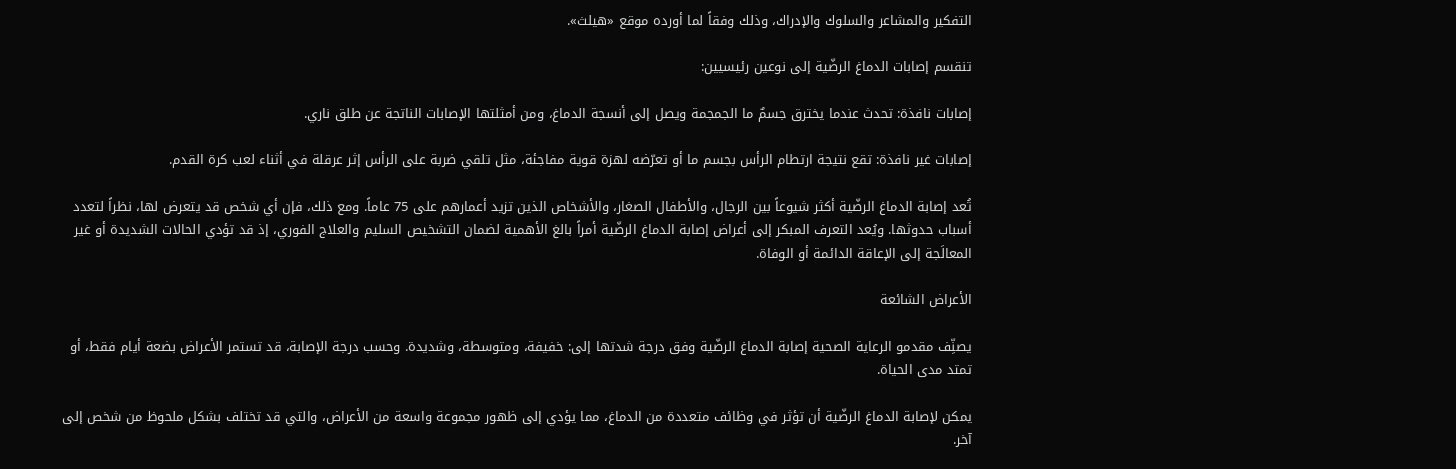التفكير والمشاعر والسلوك والإدراك، وذلك وفقاً لما أورده موقع «هيلث».

تنقسم إصابات الدماغ الرضّية إلى نوعين رئيسيين:

إصابات نافذة: تحدث عندما يخترق جسمٌ ما الجمجمة ويصل إلى أنسجة الدماغ، ومن أمثلتها الإصابات الناتجة عن طلق ناري.

إصابات غير نافذة: تقع نتيجة ارتطام الرأس بجسم ما أو تعرّضه لهزة قوية مفاجئة، مثل تلقي ضربة على الرأس إثر عرقلة في أثناء لعب كرة القدم.

تُعد إصابة الدماغ الرضّية أكثر شيوعاً بين الرجال، والأطفال الصغار، والأشخاص الذين تزيد أعمارهم على 75 عاماً. ومع ذلك، فإن أي شخص قد يتعرض لها، نظراً لتعدد أسباب حدوثها. ويُعد التعرف المبكر إلى أعراض إصابة الدماغ الرضّية أمراً بالغ الأهمية لضمان التشخيص السليم والعلاج الفوري، إذ قد تؤدي الحالات الشديدة أو غير المعالَجة إلى الإعاقة الدائمة أو الوفاة.

الأعراض الشائعة

يصنِّف مقدمو الرعاية الصحية إصابة الدماغ الرضّية وفق درجة شدتها إلى: خفيفة، ومتوسطة، وشديدة. وحسب درجة الإصابة، قد تستمر الأعراض بضعة أيام فقط، أو تمتد مدى الحياة.

يمكن لإصابة الدماغ الرضّية أن تؤثر في وظائف متعددة من الدماغ، مما يؤدي إلى ظهور مجموعة واسعة من الأعراض، والتي قد تختلف بشكل ملحوظ من شخص إلى آخر.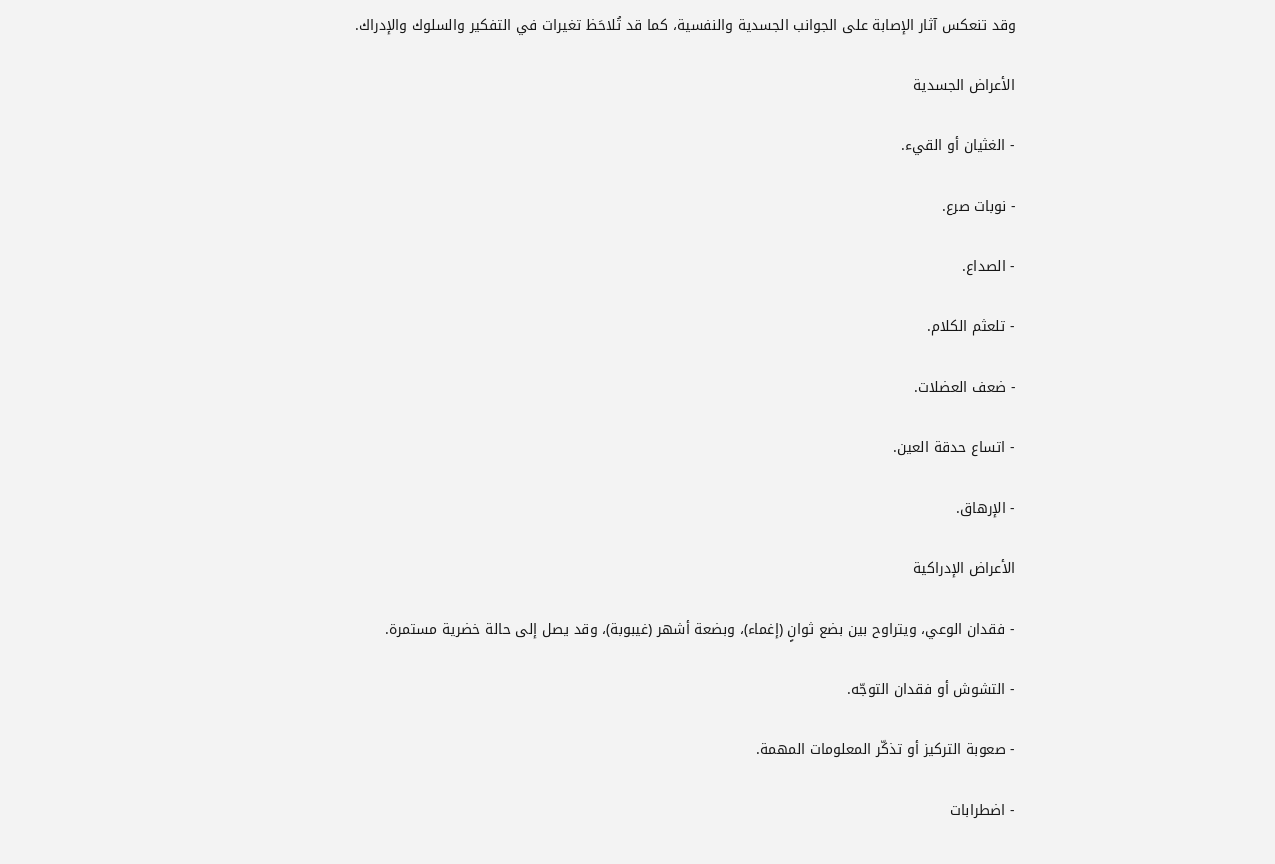وقد تنعكس آثار الإصابة على الجوانب الجسدية والنفسية، كما قد تُلاحَظ تغيرات في التفكير والسلوك والإدراك.

الأعراض الجسدية

- الغثيان أو القيء.

- نوبات صرع.

- الصداع.

- تلعثم الكلام.

- ضعف العضلات.

- اتساع حدقة العين.

- الإرهاق.

الأعراض الإدراكية

- فقدان الوعي، ويتراوح بين بضع ثوانٍ (إغماء)، وبضعة أشهر (غيبوبة)، وقد يصل إلى حالة خضرية مستمرة.

- التشوش أو فقدان التوجّه.

- صعوبة التركيز أو تذكّر المعلومات المهمة.

- اضطرابات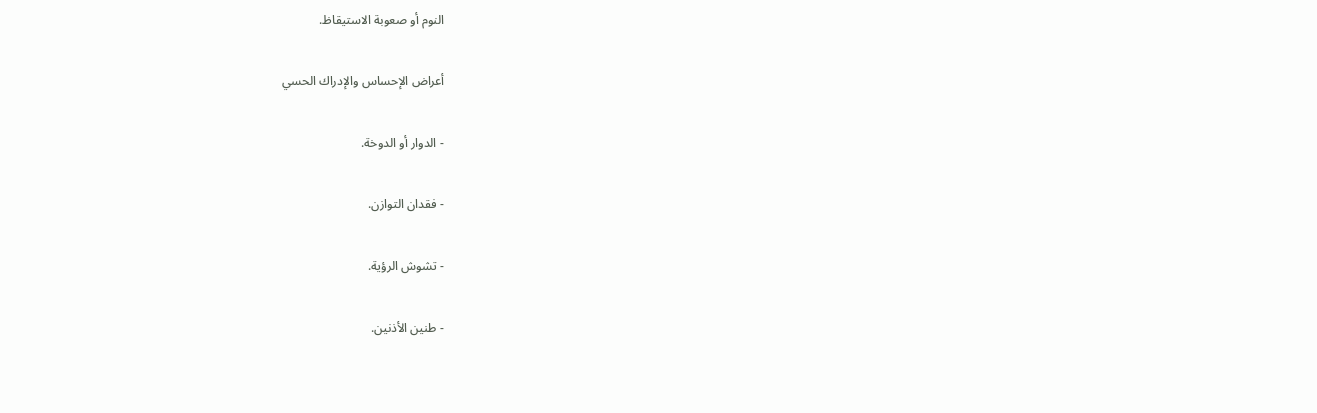النوم أو صعوبة الاستيقاظ.

أعراض الإحساس والإدراك الحسي

- الدوار أو الدوخة.

- فقدان التوازن.

- تشوش الرؤية.

- طنين الأذنين.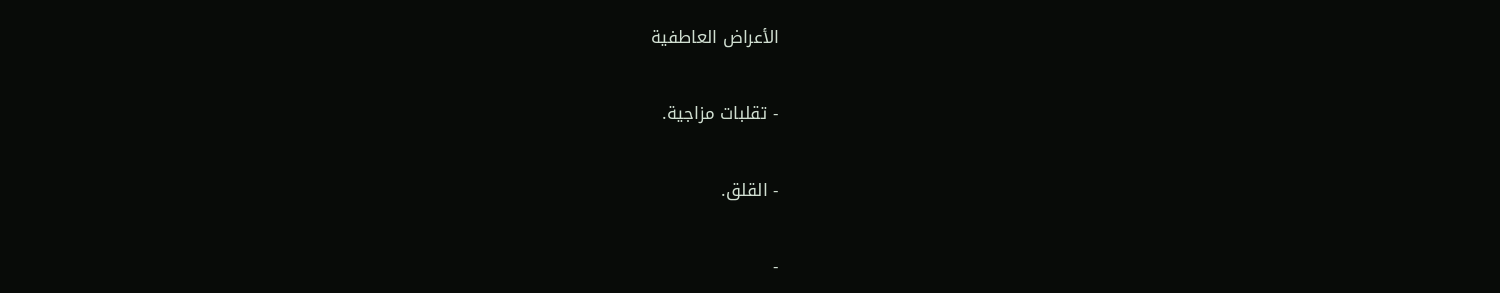الأعراض العاطفية

- تقلبات مزاجية.

- القلق.

-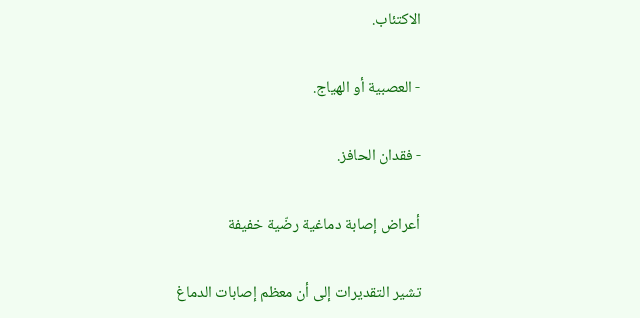الاكتئاب.

- العصبية أو الهياج.

- فقدان الحافز.

أعراض إصابة دماغية رضّية خفيفة

تشير التقديرات إلى أن معظم إصابات الدماغ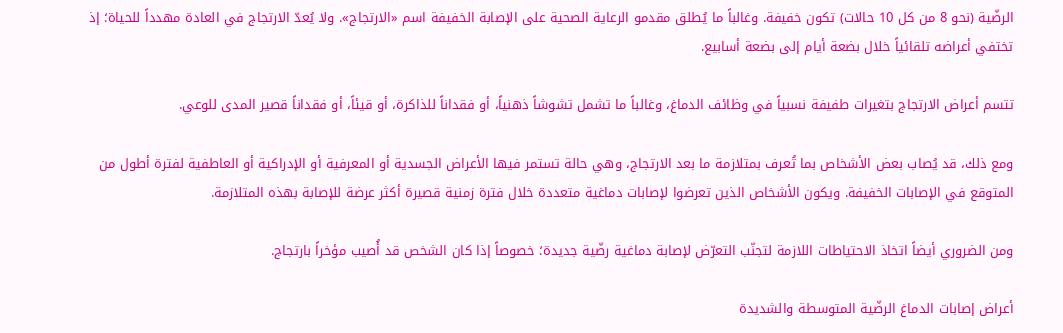الرضّية (نحو 8 من كل 10 حالات) تكون خفيفة. وغالباً ما يُطلق مقدمو الرعاية الصحية على الإصابة الخفيفة اسم «الارتجاج». ولا يُعدّ الارتجاج في العادة مهدداً للحياة؛ إذ تختفي أعراضه تلقائياً خلال بضعة أيام إلى بضعة أسابيع.

تتسم أعراض الارتجاج بتغيرات طفيفة نسبياً في وظائف الدماغ، وغالباً ما تشمل تشوشاً ذهنياً، أو فقداناً للذاكرة، أو قيئاً، أو فقداناً قصير المدى للوعي.

ومع ذلك، قد يُصاب بعض الأشخاص بما تُعرف بمتلازمة ما بعد الارتجاج، وهي حالة تستمر فيها الأعراض الجسدية أو المعرفية أو الإدراكية أو العاطفية لفترة أطول من المتوقع في الإصابات الخفيفة. ويكون الأشخاص الذين تعرضوا لإصابات دماغية متعددة خلال فترة زمنية قصيرة أكثر عرضة للإصابة بهذه المتلازمة.

ومن الضروري أيضاً اتخاذ الاحتياطات اللازمة لتجنّب التعرّض لإصابة دماغية رضّية جديدة؛ خصوصاً إذا كان الشخص قد أُصيب مؤخراً بارتجاج.

أعراض إصابات الدماغ الرضّية المتوسطة والشديدة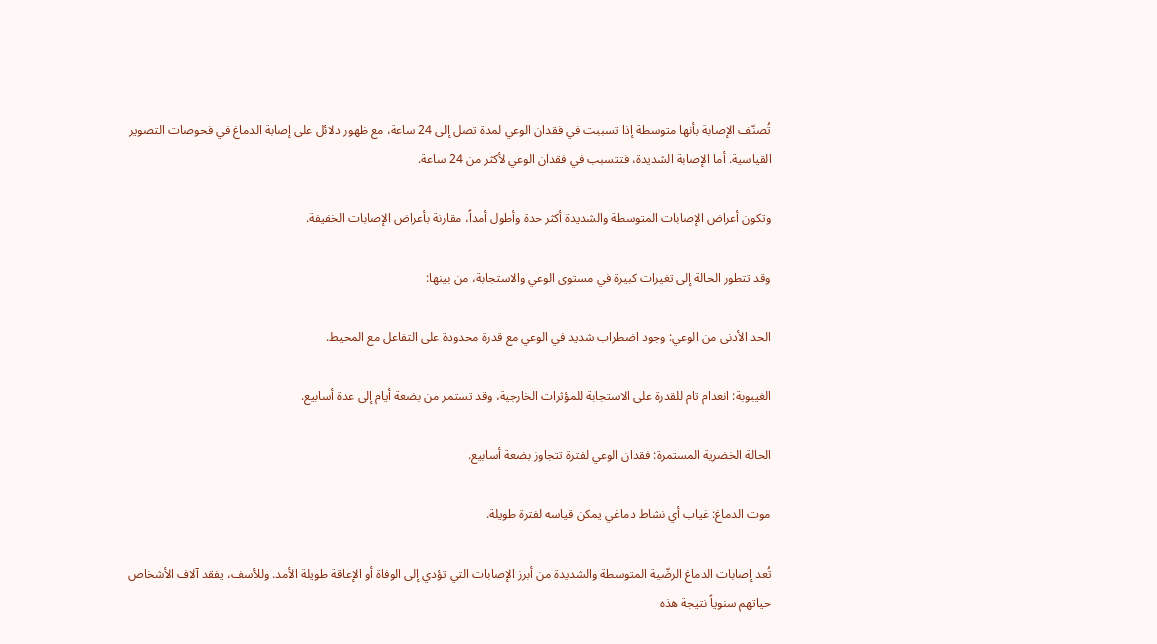تُصنّف الإصابة بأنها متوسطة إذا تسببت في فقدان الوعي لمدة تصل إلى 24 ساعة، مع ظهور دلائل على إصابة الدماغ في فحوصات التصوير القياسية. أما الإصابة الشديدة، فتتسبب في فقدان الوعي لأكثر من 24 ساعة.

وتكون أعراض الإصابات المتوسطة والشديدة أكثر حدة وأطول أمداً، مقارنة بأعراض الإصابات الخفيفة.

وقد تتطور الحالة إلى تغيرات كبيرة في مستوى الوعي والاستجابة، من بينها:

الحد الأدنى من الوعي: وجود اضطراب شديد في الوعي مع قدرة محدودة على التفاعل مع المحيط.

الغيبوبة: انعدام تام للقدرة على الاستجابة للمؤثرات الخارجية، وقد تستمر من بضعة أيام إلى عدة أسابيع.

الحالة الخضرية المستمرة: فقدان الوعي لفترة تتجاوز بضعة أسابيع.

موت الدماغ: غياب أي نشاط دماغي يمكن قياسه لفترة طويلة.

تُعد إصابات الدماغ الرضّية المتوسطة والشديدة من أبرز الإصابات التي تؤدي إلى الوفاة أو الإعاقة طويلة الأمد. وللأسف، يفقد آلاف الأشخاص حياتهم سنوياً نتيجة هذه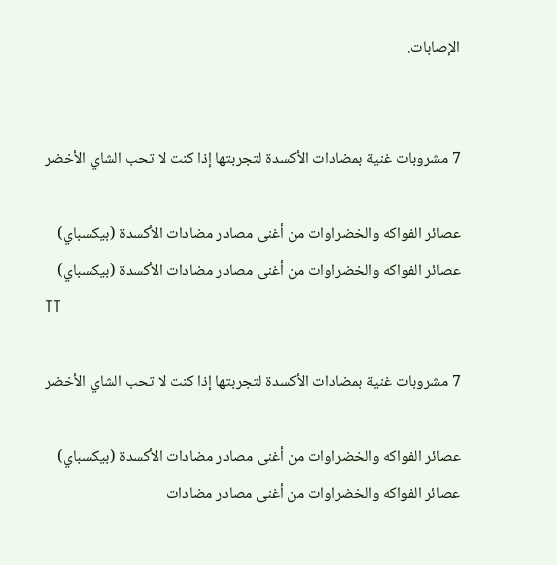الإصابات.


7 مشروبات غنية بمضادات الأكسدة لتجربتها إذا كنت لا تحب الشاي الأخضر

عصائر الفواكه والخضراوات من أغنى مصادر مضادات الأكسدة (بيكسباي)
عصائر الفواكه والخضراوات من أغنى مصادر مضادات الأكسدة (بيكسباي)
TT

7 مشروبات غنية بمضادات الأكسدة لتجربتها إذا كنت لا تحب الشاي الأخضر

عصائر الفواكه والخضراوات من أغنى مصادر مضادات الأكسدة (بيكسباي)
عصائر الفواكه والخضراوات من أغنى مصادر مضادات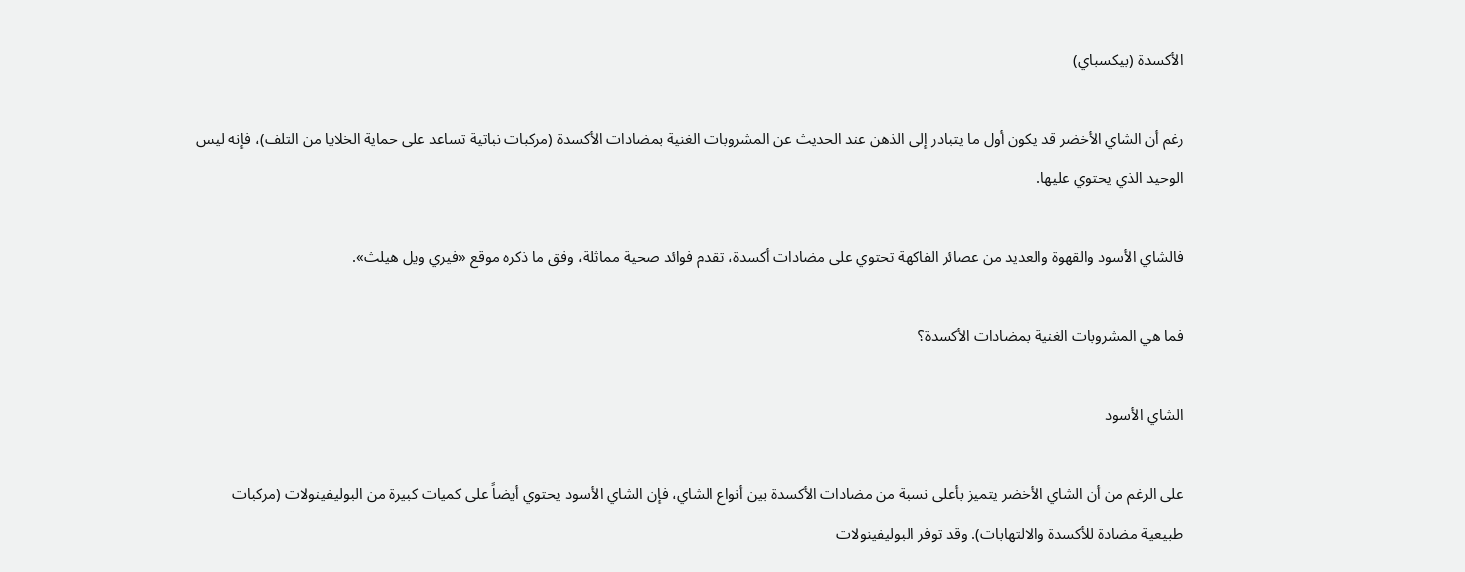الأكسدة (بيكسباي)

رغم أن الشاي الأخضر قد يكون أول ما يتبادر إلى الذهن عند الحديث عن المشروبات الغنية بمضادات الأكسدة (مركبات نباتية تساعد على حماية الخلايا من التلف)، فإنه ليس الوحيد الذي يحتوي عليها.

فالشاي الأسود والقهوة والعديد من عصائر الفاكهة تحتوي على مضادات أكسدة، تقدم فوائد صحية مماثلة، وفق ما ذكره موقع «فيري ويل هيلث».

فما هي المشروبات الغنية بمضادات الأكسدة؟

الشاي الأسود

على الرغم من أن الشاي الأخضر يتميز بأعلى نسبة من مضادات الأكسدة بين أنواع الشاي، فإن الشاي الأسود يحتوي أيضاً على كميات كبيرة من البوليفينولات (مركبات طبيعية مضادة للأكسدة والالتهابات). وقد توفر البوليفينولات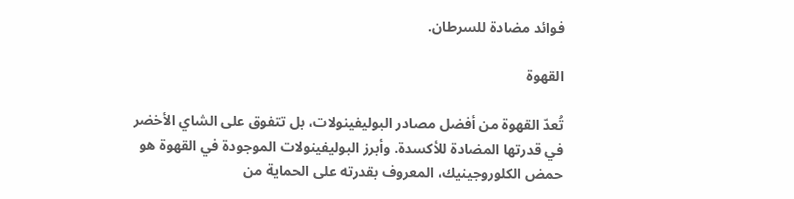فوائد مضادة للسرطان.

القهوة

تُعدّ القهوة من أفضل مصادر البوليفينولات، بل تتفوق على الشاي الأخضر في قدرتها المضادة للأكسدة. وأبرز البوليفينولات الموجودة في القهوة هو حمض الكلوروجينيك، المعروف بقدرته على الحماية من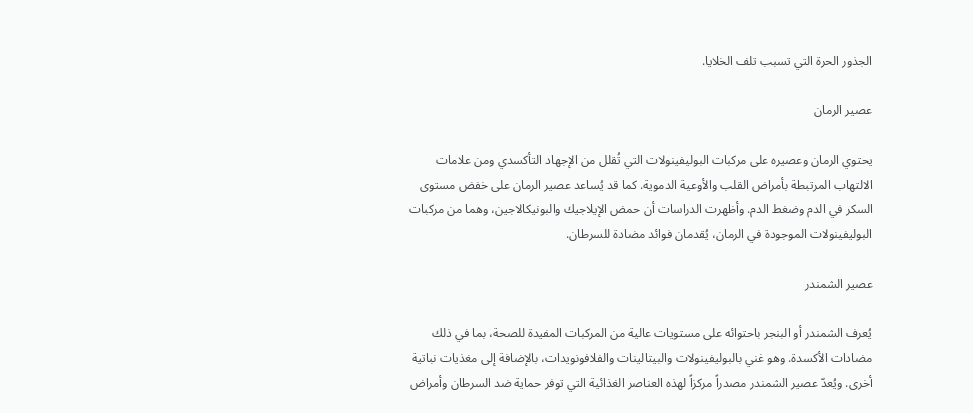الجذور الحرة التي تسبب تلف الخلايا.

عصير الرمان

يحتوي الرمان وعصيره على مركبات البوليفينولات التي تُقلل من الإجهاد التأكسدي ومن علامات الالتهاب المرتبطة بأمراض القلب والأوعية الدموية. كما قد يُساعد عصير الرمان على خفض مستوى السكر في الدم وضغط الدم. وأظهرت الدراسات أن حمض الإيلاجيك والبونيكالاجين، وهما من مركبات البوليفينولات الموجودة في الرمان، يُقدمان فوائد مضادة للسرطان.

عصير الشمندر

يُعرف الشمندر أو البنجر باحتوائه على مستويات عالية من المركبات المفيدة للصحة، بما في ذلك مضادات الأكسدة. وهو غني بالبوليفينولات والبيتالينات والفلافونويدات، بالإضافة إلى مغذيات نباتية أخرى. ويُعدّ عصير الشمندر مصدراً مركزاً لهذه العناصر الغذائية التي توفر حماية ضد السرطان وأمراض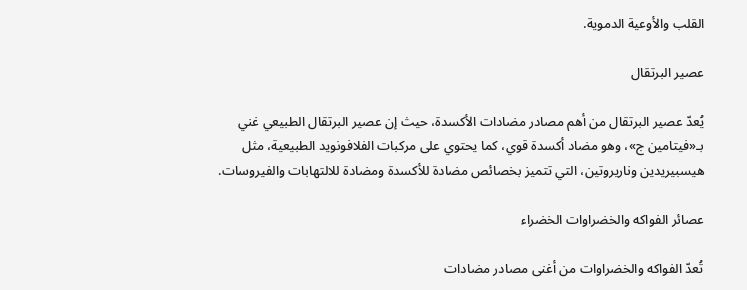القلب والأوعية الدموية.

عصير البرتقال

يُعدّ عصير البرتقال من أهم مصادر مضادات الأكسدة، حيث إن عصير البرتقال الطبيعي غني بـ«فيتامين ج»، وهو مضاد أكسدة قوي، كما يحتوي على مركبات الفلافونويد الطبيعية، مثل هيسبيريدين وناريروتين، التي تتميز بخصائص مضادة للأكسدة ومضادة للالتهابات والفيروسات.

عصائر الفواكه والخضراوات الخضراء

تُعدّ الفواكه والخضراوات من أغنى مصادر مضادات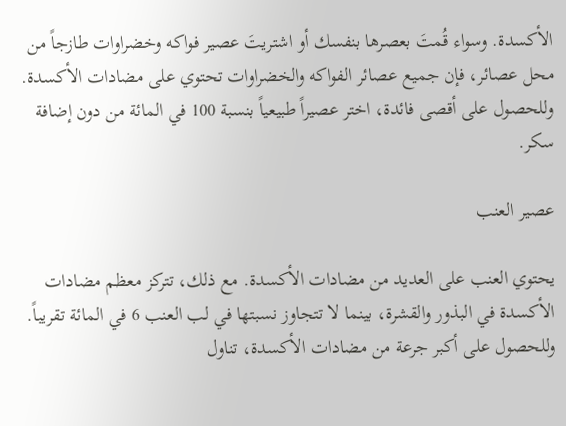الأكسدة. وسواء قُمتَ بعصرها بنفسك أو اشتريتَ عصير فواكه وخضراوات طازجاً من محل عصائر، فإن جميع عصائر الفواكه والخضراوات تحتوي على مضادات الأكسدة. وللحصول على أقصى فائدة، اختر عصيراً طبيعياً بنسبة 100 في المائة من دون إضافة سكر.

عصير العنب

يحتوي العنب على العديد من مضادات الأكسدة. مع ذلك، تتركز معظم مضادات الأكسدة في البذور والقشرة، بينما لا تتجاوز نسبتها في لب العنب 6 في المائة تقريباً. وللحصول على أكبر جرعة من مضادات الأكسدة، تناول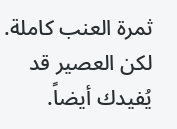ثمرة العنب كاملة. لكن العصير قد يُفيدك أيضاً.